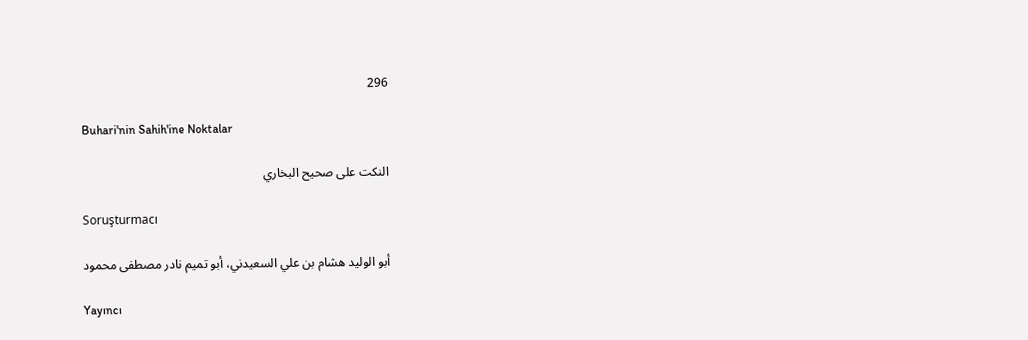296

Buhari'nin Sahih'ine Noktalar

النكت على صحيح البخاري

Soruşturmacı

أبو الوليد هشام بن علي السعيدني، أبو تميم نادر مصطفى محمود

Yayıncı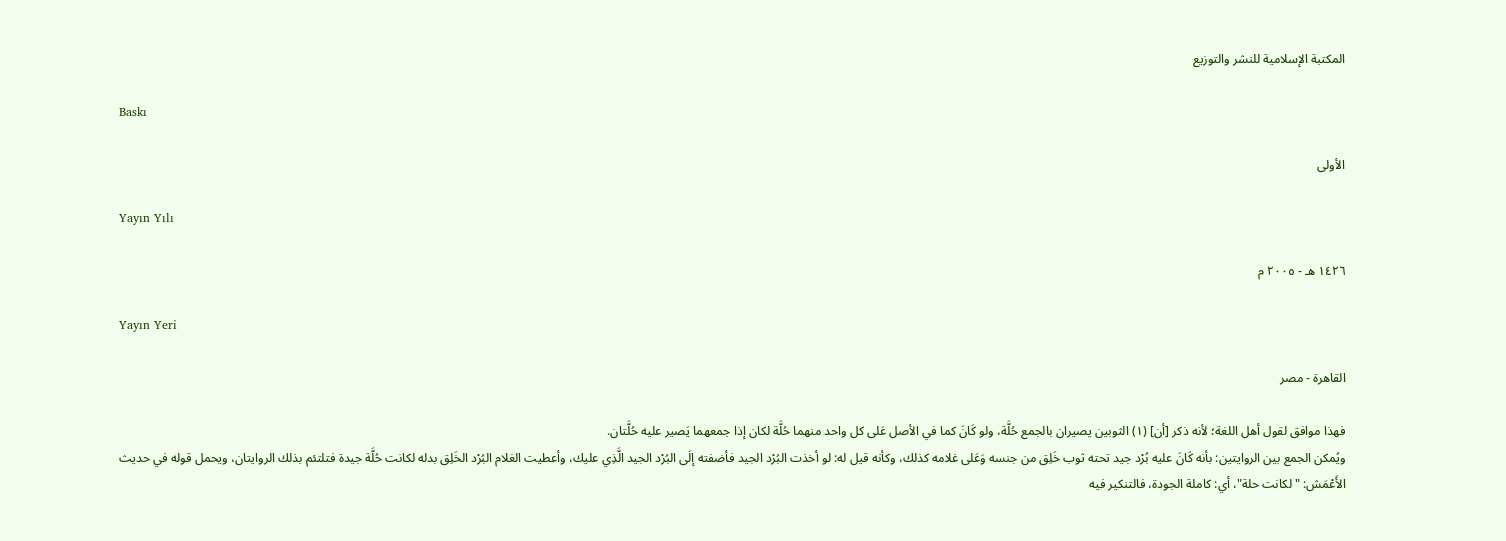المكتبة الإسلامية للنشر والتوزيع

Baskı

الأولى

Yayın Yılı

١٤٢٦ هـ - ٢٠٠٥ م

Yayın Yeri

القاهرة - مصر

فهذا موافق لقول أهل اللغة؛ لأنه ذكر [أن] (١) الثوبين يصيران بالجمع حُلَّة، ولو كَانَ كما في الأصل عَلى كل واحد منهما حُلَّة لكان إذا جمعهما يَصير عليه حُلَّتان.
ويُمكن الجمع بين الروايتين: بأنه كَانَ عليه بُرْد جيد تحته ثوب خَلِق من جنسه وَعَلى غلامه كذلك، وكأنه قيل له: لو أخذت البُرْد الجيد فأضفته إلَى البُرْد الجيد الَّذِي عليك، وأعطيت الغلام البُرْد الخَلِق بدله لكانت حُلَّة جيدة فتلتئم بذلك الروايتان، ويحمل قوله في حديث الأَعْمَش: "لكانت حلة"، أي: كاملة الجودة، فالتنكير فيه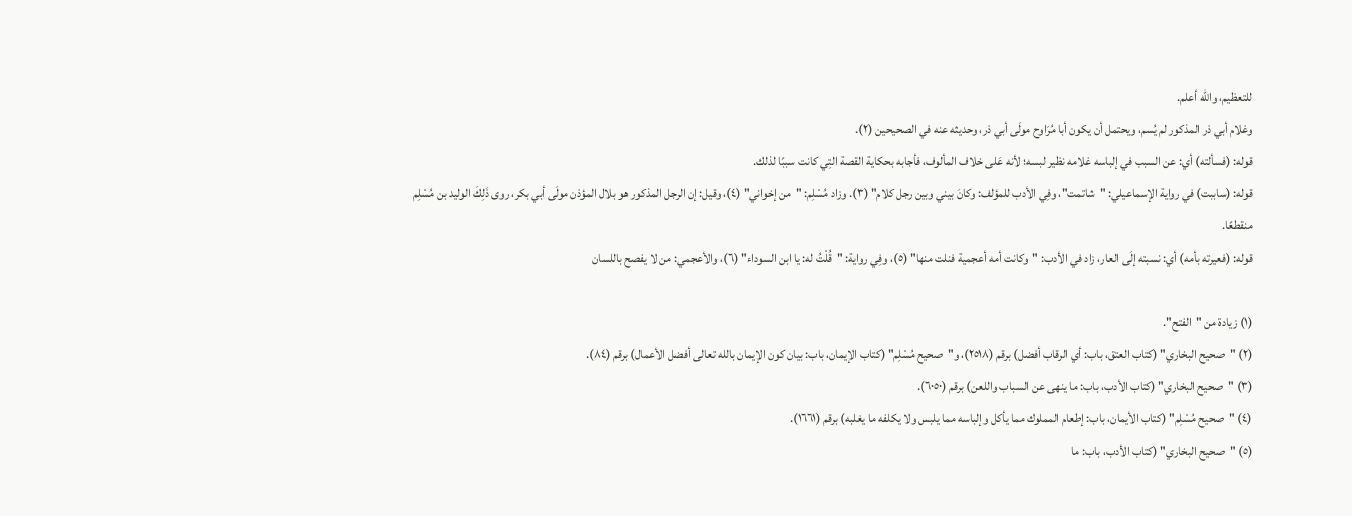للتعظيم، والله أعلم.
وغلام أبي ذر المذكور لم يُسم، ويحتمل أن يكون أبا مُرَاوح مولَى أبي ذر، وحديثه عنه في الصحيحين (٢).
قوله: (فسألته) أي: عن السبب في إلباسه غلامه نظير لبسه؛ لأنه عَلى خلاف المألوف، فأجابه بحكاية القصة التِي كانت سببًا لذلك.
قوله: (ساببت) في رواية الإسماعيلي: "شاتمت"، وفِي الأدب للمؤلف: وكانَ بيني وبين رجل كلام" (٣). وزاد مُسْلِم: "من إخواني" (٤)، وقيل: إن الرجل المذكور هو بلال المؤذن مولَى أبي بكر، روى ذَلِكَ الوليد بن مُسْلِم منقطعًا.
قوله: (فعيرته بأمه) أي: نسبته إلَى العار، زاد في الأدب: "وكانت أمه أعجمية فنلت منها" (٥)، وفِي رواية: "قُلْتُ له: يا ابن السوداء" (٦)، والأعجمي: من لا يفصح باللسان

(١) زيادة من "الفتح".
(٢) "صحيح البخاري" (كتاب العتق، باب: أي الرقاب أفضل) برقم (٢٥١٨)، و"صحيح مُسْلِم" (كتاب الإيمان، باب: بيان كون الإيمان بالله تعالى أفضل الأعمال) برقم (٨٤).
(٣) "صحيح البخاري" (كتاب الأدب، باب: ما ينهى عن السباب واللعن) برقم (٦٠٥٠).
(٤) "صحيح مُسْلِم" (كتاب الأيمان، باب: إطعام المملوك مما يأكل وإلباسه مما يلبس ولا يكلفه ما يغلبه) برقم (١٦٦١).
(٥) "صحيح البخاري" (كتاب الأدب، باب: ما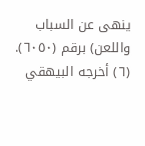ينهى عن السباب واللعن) برقم (٦٠٥٠).
(٦) أخرجه البيهقي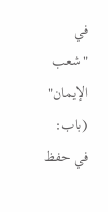في "شعب الإيمان" (باب: في حفظ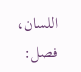اللسان، فصل: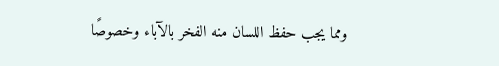ومما يجب حفظ اللسان منه الفخر بالآباء وخصوصًا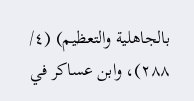بالجاهلية والتعظيم) (٤/ ٢٨٨)، وابن عساكر في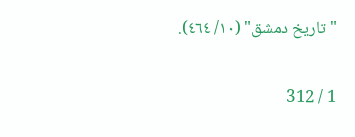"تاريخ دمشق" (١٠/ ٤٦٤).

1 / 312